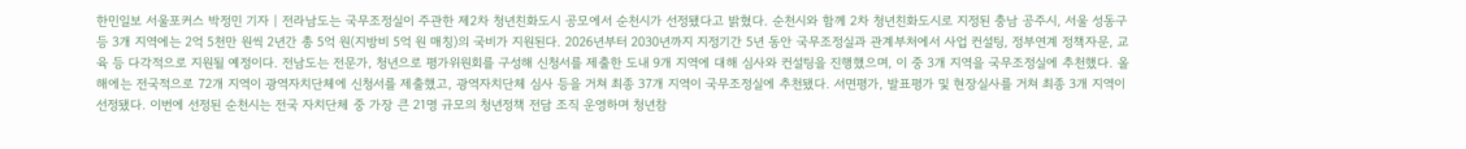한민일보 서울포커스 박정민 기자 | 전라남도는 국무조정실이 주관한 제2차 청년친화도시 공모에서 순천시가 선정됐다고 밝혔다. 순천시와 함께 2차 청년친화도시로 지정된 충남 공주시, 서울 성동구 등 3개 지역에는 2억 5천만 원씩 2년간 총 5억 원(지방비 5억 원 매칭)의 국비가 지원된다. 2026년부터 2030년까지 지정기간 5년 동안 국무조정실과 관계부처에서 사업 컨설팅, 정부연계 정책자문, 교육 등 다각적으로 지원될 예정이다. 전남도는 전문가, 청년으로 평가위원회를 구성해 신청서를 제출한 도내 9개 지역에 대해 심사와 컨설팅을 진행했으며, 이 중 3개 지역을 국무조정실에 추천했다. 올해에는 전국적으로 72개 지역이 광역자치단체에 신청서를 제출했고, 광역자치단체 심사 등을 거쳐 최종 37개 지역이 국무조정실에 추천됐다. 서면평가, 발표평가 및 현장실사를 거쳐 최종 3개 지역이 선정됐다. 이번에 선정된 순천시는 전국 자치단체 중 가장 큰 21명 규모의 청년정책 전담 조직 운영하며 청년참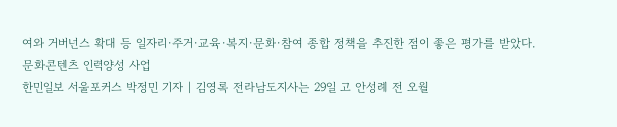여와 거버넌스 확대 등 일자리·주거·교육·복지·문화·참여 종합 정책을 추진한 점이 좋은 평가를 받았다. 문화콘텐츠 인력양성 사업
한민일보 서울포커스 박정민 기자 | 김영록 전라남도지사는 29일 고 안성례 전 오월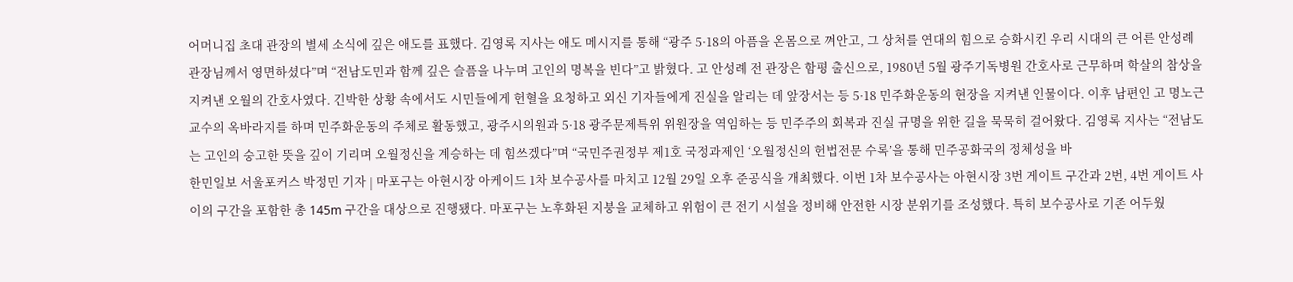어머니집 초대 관장의 별세 소식에 깊은 애도를 표했다. 김영록 지사는 애도 메시지를 통해 “광주 5·18의 아픔을 온몸으로 껴안고, 그 상처를 연대의 힘으로 승화시킨 우리 시대의 큰 어른 안성례 관장님께서 영면하셨다”며 “전남도민과 함께 깊은 슬픔을 나누며 고인의 명복을 빈다”고 밝혔다. 고 안성례 전 관장은 함평 출신으로, 1980년 5월 광주기독병원 간호사로 근무하며 학살의 참상을 지켜낸 오월의 간호사였다. 긴박한 상황 속에서도 시민들에게 헌혈을 요청하고 외신 기자들에게 진실을 알리는 데 앞장서는 등 5·18 민주화운동의 현장을 지켜낸 인물이다. 이후 남편인 고 명노근 교수의 옥바라지를 하며 민주화운동의 주체로 활동했고, 광주시의원과 5·18 광주문제특위 위원장을 역임하는 등 민주주의 회복과 진실 규명을 위한 길을 묵묵히 걸어왔다. 김영록 지사는 “전남도는 고인의 숭고한 뜻을 깊이 기리며 오월정신을 계승하는 데 힘쓰겠다”며 “국민주권정부 제1호 국정과제인 ‘오월정신의 헌법전문 수록’을 통해 민주공화국의 정체성을 바
한민일보 서울포커스 박정민 기자 | 마포구는 아현시장 아케이드 1차 보수공사를 마치고 12월 29일 오후 준공식을 개최했다. 이번 1차 보수공사는 아현시장 3번 게이트 구간과 2번, 4번 게이트 사이의 구간을 포함한 총 145m 구간을 대상으로 진행됐다. 마포구는 노후화된 지붕을 교체하고 위험이 큰 전기 시설을 정비해 안전한 시장 분위기를 조성했다. 특히 보수공사로 기존 어두웠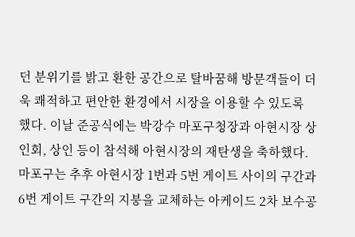던 분위기를 밝고 환한 공간으로 탈바꿈해 방문객들이 더욱 쾌적하고 편안한 환경에서 시장을 이용할 수 있도록 했다. 이날 준공식에는 박강수 마포구청장과 아현시장 상인회, 상인 등이 참석해 아현시장의 재탄생을 축하했다. 마포구는 추후 아현시장 1번과 5번 게이트 사이의 구간과 6번 게이트 구간의 지붕을 교체하는 아케이드 2차 보수공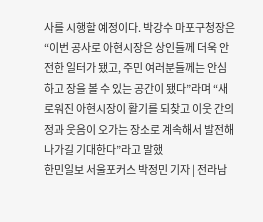사를 시행할 예정이다. 박강수 마포구청장은 “이번 공사로 아현시장은 상인들께 더욱 안전한 일터가 됐고, 주민 여러분들께는 안심하고 장을 볼 수 있는 공간이 됐다”라며 “새로워진 아현시장이 활기를 되찾고 이웃 간의 정과 웃음이 오가는 장소로 계속해서 발전해나가길 기대한다”라고 말했
한민일보 서울포커스 박정민 기자 | 전라남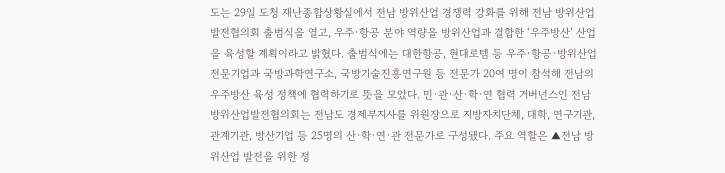도는 29일 도청 재난종합상황실에서 전남 방위산업 경쟁력 강화를 위해 전남 방위산업발전협의회 출범식을 열고, 우주·항공 분야 역량을 방위산업과 결합한 ‘우주방산’ 산업을 육성할 계획이라고 밝혔다. 출범식에는 대한항공, 현대로템 등 우주·항공·방위산업 전문기업과 국방과학연구소, 국방기술진흥연구원 등 전문가 20여 명이 참석해 전남의 우주방산 육성 정책에 협력하기로 뜻을 모았다. 민·관·산·학·연 협력 거버넌스인 전남 방위산업발전협의회는 전남도 경제부지사를 위원장으로 지방자치단체, 대학, 연구기관, 관계기관, 방산기업 등 25명의 산·학·연·관 전문가로 구성됐다. 주요 역할은 ▲전남 방위산업 발전을 위한 정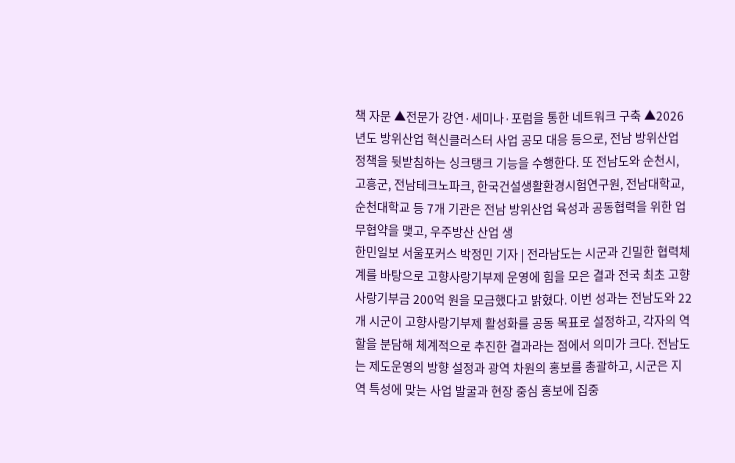책 자문 ▲전문가 강연·세미나·포럼을 통한 네트워크 구축 ▲2026년도 방위산업 혁신클러스터 사업 공모 대응 등으로, 전남 방위산업 정책을 뒷받침하는 싱크탱크 기능을 수행한다. 또 전남도와 순천시, 고흥군, 전남테크노파크, 한국건설생활환경시험연구원, 전남대학교, 순천대학교 등 7개 기관은 전남 방위산업 육성과 공동협력을 위한 업무협약을 맺고, 우주방산 산업 생
한민일보 서울포커스 박정민 기자 | 전라남도는 시군과 긴밀한 협력체계를 바탕으로 고향사랑기부제 운영에 힘을 모은 결과 전국 최초 고향사랑기부금 200억 원을 모금했다고 밝혔다. 이번 성과는 전남도와 22개 시군이 고향사랑기부제 활성화를 공동 목표로 설정하고, 각자의 역할을 분담해 체계적으로 추진한 결과라는 점에서 의미가 크다. 전남도는 제도운영의 방향 설정과 광역 차원의 홍보를 총괄하고, 시군은 지역 특성에 맞는 사업 발굴과 현장 중심 홍보에 집중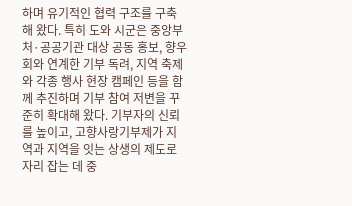하며 유기적인 협력 구조를 구축해 왔다. 특히 도와 시군은 중앙부처·공공기관 대상 공동 홍보, 향우회와 연계한 기부 독려, 지역 축제와 각종 행사 현장 캠페인 등을 함께 추진하며 기부 참여 저변을 꾸준히 확대해 왔다. 기부자의 신뢰를 높이고, 고향사랑기부제가 지역과 지역을 잇는 상생의 제도로 자리 잡는 데 중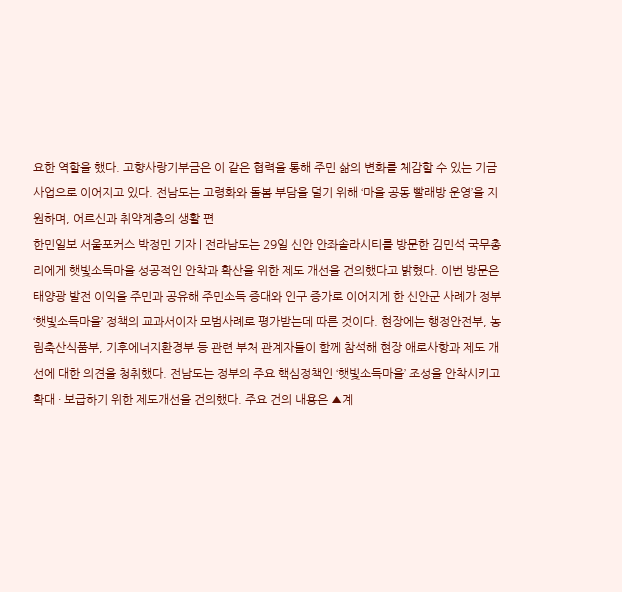요한 역할을 했다. 고향사랑기부금은 이 같은 협력을 통해 주민 삶의 변화를 체감할 수 있는 기금사업으로 이어지고 있다. 전남도는 고령화와 돌봄 부담을 덜기 위해 ‘마을 공동 빨래방 운영’을 지원하며, 어르신과 취약계층의 생활 편
한민일보 서울포커스 박정민 기자 | 전라남도는 29일 신안 안좌솔라시티를 방문한 김민석 국무총리에게 햇빛소득마을 성공적인 안착과 확산을 위한 제도 개선을 건의했다고 밝혔다. 이번 방문은 태양광 발전 이익을 주민과 공유해 주민소득 증대와 인구 증가로 이어지게 한 신안군 사례가 정부 ‘햇빛소득마을’ 정책의 교과서이자 모범사례로 평가받는데 따른 것이다. 현장에는 행정안전부, 농림축산식품부, 기후에너지환경부 등 관련 부처 관계자들이 함께 참석해 현장 애로사항과 제도 개선에 대한 의견을 청취했다. 전남도는 정부의 주요 핵심정책인 ‘햇빛소득마을’ 조성을 안착시키고 확대 · 보급하기 위한 제도개선을 건의했다. 주요 건의 내용은 ▲계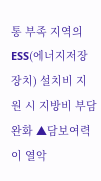통 부족 지역의 ESS(에너지저장장치) 설치비 지원 시 지방비 부담 완화 ▲담보여력이 열악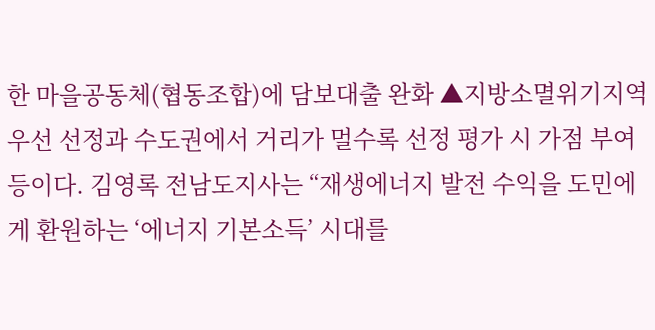한 마을공동체(협동조합)에 담보대출 완화 ▲지방소멸위기지역 우선 선정과 수도권에서 거리가 멀수록 선정 평가 시 가점 부여 등이다. 김영록 전남도지사는 “재생에너지 발전 수익을 도민에게 환원하는 ‘에너지 기본소득’ 시대를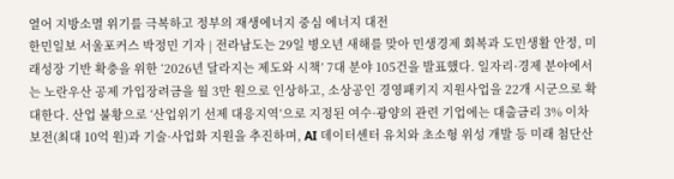열어 지방소멸 위기를 극복하고 정부의 재생에너지 중심 에너지 대전
한민일보 서울포커스 박정민 기자 | 전라남도는 29일 병오년 새해를 맞아 민생경제 회복과 도민생활 안정, 미래성장 기반 확충을 위한 ‘2026년 달라지는 제도와 시책’ 7대 분야 105건을 발표했다. 일자리·경제 분야에서는 노란우산 공제 가입장려금을 월 3만 원으로 인상하고, 소상공인 경영패키지 지원사업을 22개 시군으로 확대한다. 산업 불황으로 ‘산업위기 선제 대응지역’으로 지정된 여수·광양의 관련 기업에는 대출금리 3% 이차보전(최대 10억 원)과 기술·사업화 지원을 추진하며, AI 데이터센터 유치와 초소형 위성 개발 등 미래 첨단산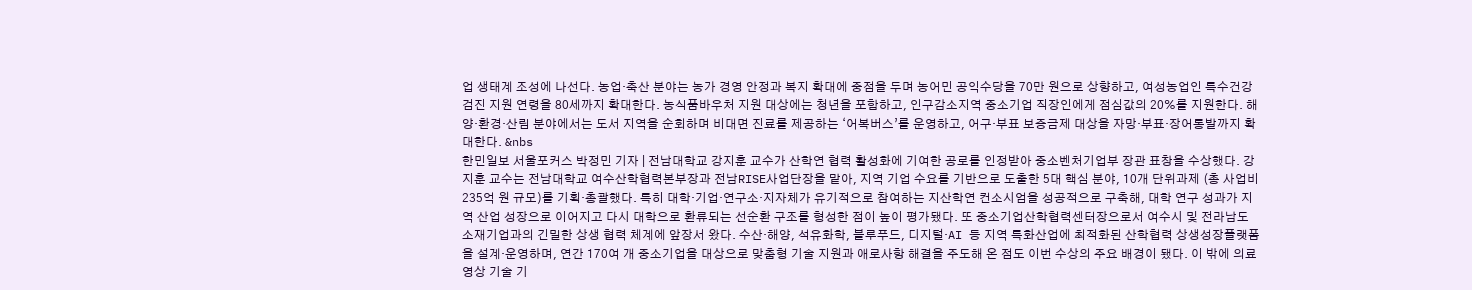업 생태계 조성에 나선다. 농업·축산 분야는 농가 경영 안정과 복지 확대에 중점을 두며 농어민 공익수당을 70만 원으로 상향하고, 여성농업인 특수건강검진 지원 연령을 80세까지 확대한다. 농식품바우처 지원 대상에는 청년을 포함하고, 인구감소지역 중소기업 직장인에게 점심값의 20%를 지원한다. 해양·환경·산림 분야에서는 도서 지역을 순회하며 비대면 진료를 제공하는 ‘어복버스’를 운영하고, 어구·부표 보증금제 대상을 자망·부표·장어통발까지 확대한다. &nbs
한민일보 서울포커스 박정민 기자 | 전남대학교 강지훈 교수가 산학연 협력 활성화에 기여한 공로를 인정받아 중소벤처기업부 장관 표창을 수상했다. 강지훈 교수는 전남대학교 여수산학협력본부장과 전남RISE사업단장을 맡아, 지역 기업 수요를 기반으로 도출한 5대 핵심 분야, 10개 단위과제 (총 사업비 235억 원 규모)를 기획·총괄했다. 특히 대학·기업·연구소·지자체가 유기적으로 참여하는 지산학연 컨소시엄을 성공적으로 구축해, 대학 연구 성과가 지역 산업 성장으로 이어지고 다시 대학으로 환류되는 선순환 구조를 형성한 점이 높이 평가됐다. 또 중소기업산학협력센터장으로서 여수시 및 전라남도 소재기업과의 긴밀한 상생 협력 체계에 앞장서 왔다. 수산·해양, 석유화학, 블루푸드, 디지털·AI 등 지역 특화산업에 최적화된 산학협력 상생성장플랫폼을 설계·운영하며, 연간 170여 개 중소기업을 대상으로 맞춤형 기술 지원과 애로사항 해결을 주도해 온 점도 이번 수상의 주요 배경이 됐다. 이 밖에 의료영상 기술 기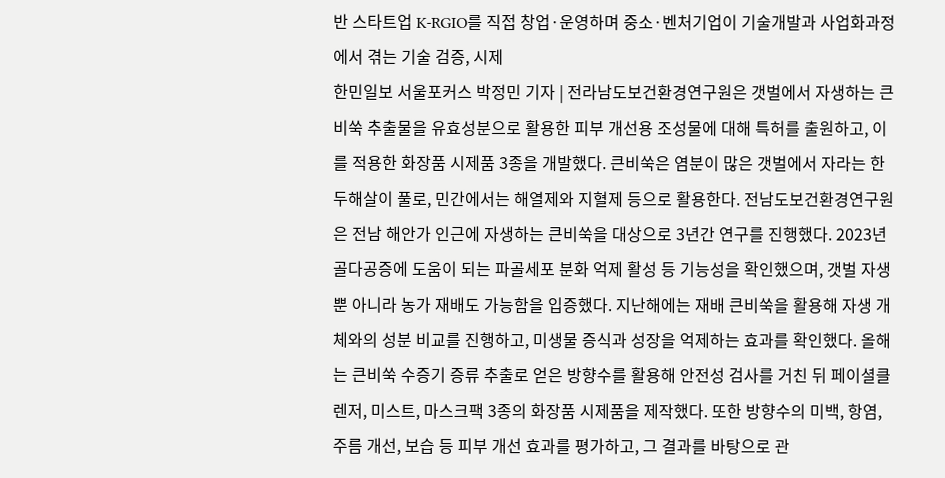반 스타트업 K-RGIO를 직접 창업·운영하며 중소·벤처기업이 기술개발과 사업화과정에서 겪는 기술 검증, 시제
한민일보 서울포커스 박정민 기자 | 전라남도보건환경연구원은 갯벌에서 자생하는 큰비쑥 추출물을 유효성분으로 활용한 피부 개선용 조성물에 대해 특허를 출원하고, 이를 적용한 화장품 시제품 3종을 개발했다. 큰비쑥은 염분이 많은 갯벌에서 자라는 한두해살이 풀로, 민간에서는 해열제와 지혈제 등으로 활용한다. 전남도보건환경연구원은 전남 해안가 인근에 자생하는 큰비쑥을 대상으로 3년간 연구를 진행했다. 2023년 골다공증에 도움이 되는 파골세포 분화 억제 활성 등 기능성을 확인했으며, 갯벌 자생뿐 아니라 농가 재배도 가능함을 입증했다. 지난해에는 재배 큰비쑥을 활용해 자생 개체와의 성분 비교를 진행하고, 미생물 증식과 성장을 억제하는 효과를 확인했다. 올해는 큰비쑥 수증기 증류 추출로 얻은 방향수를 활용해 안전성 검사를 거친 뒤 페이셜클렌저, 미스트, 마스크팩 3종의 화장품 시제품을 제작했다. 또한 방향수의 미백, 항염, 주름 개선, 보습 등 피부 개선 효과를 평가하고, 그 결과를 바탕으로 관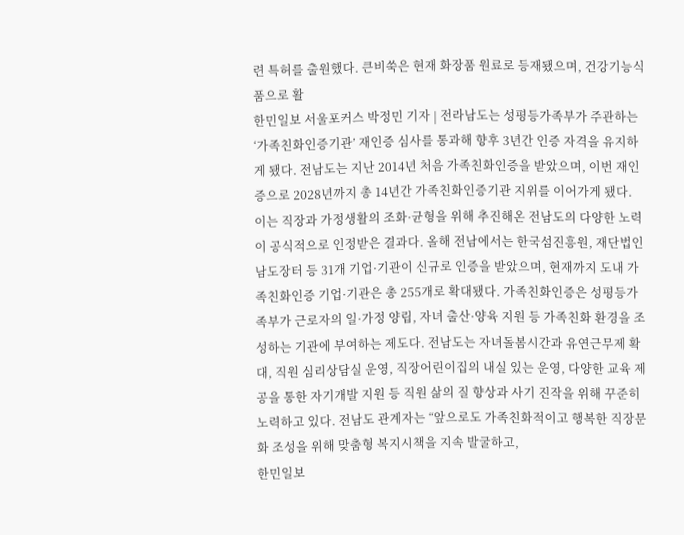련 특허를 출원했다. 큰비쑥은 현재 화장품 원료로 등재됐으며, 건강기능식품으로 활
한민일보 서울포커스 박정민 기자 | 전라남도는 성평등가족부가 주관하는 ‘가족친화인증기관’ 재인증 심사를 통과해 향후 3년간 인증 자격을 유지하게 됐다. 전남도는 지난 2014년 처음 가족친화인증을 받았으며, 이번 재인증으로 2028년까지 총 14년간 가족친화인증기관 지위를 이어가게 됐다. 이는 직장과 가정생활의 조화·균형을 위해 추진해온 전남도의 다양한 노력이 공식적으로 인정받은 결과다. 올해 전남에서는 한국섬진흥원, 재단법인 남도장터 등 31개 기업·기관이 신규로 인증을 받았으며, 현재까지 도내 가족친화인증 기업·기관은 총 255개로 확대됐다. 가족친화인증은 성평등가족부가 근로자의 일·가정 양립, 자녀 출산·양육 지원 등 가족친화 환경을 조성하는 기관에 부여하는 제도다. 전남도는 자녀돌봄시간과 유연근무제 확대, 직원 심리상담실 운영, 직장어린이집의 내실 있는 운영, 다양한 교육 제공을 통한 자기개발 지원 등 직원 삶의 질 향상과 사기 진작을 위해 꾸준히 노력하고 있다. 전남도 관계자는 “앞으로도 가족친화적이고 행복한 직장문화 조성을 위해 맞춤형 복지시책을 지속 발굴하고,
한민일보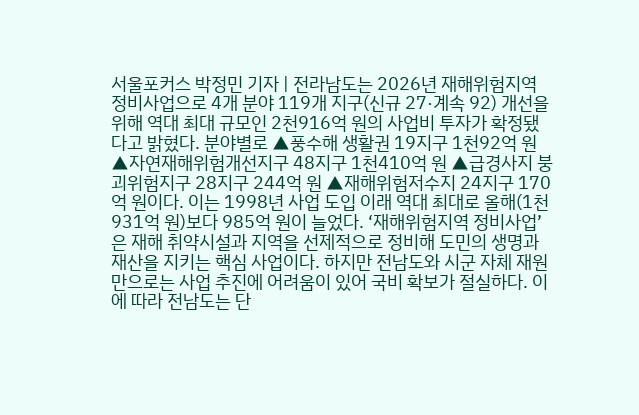서울포커스 박정민 기자 | 전라남도는 2026년 재해위험지역 정비사업으로 4개 분야 119개 지구(신규 27·계속 92) 개선을 위해 역대 최대 규모인 2천916억 원의 사업비 투자가 확정됐다고 밝혔다. 분야별로 ▲풍수해 생활권 19지구 1천92억 원 ▲자연재해위험개선지구 48지구 1천410억 원 ▲급경사지 붕괴위험지구 28지구 244억 원 ▲재해위험저수지 24지구 170억 원이다. 이는 1998년 사업 도입 이래 역대 최대로 올해(1천931억 원)보다 985억 원이 늘었다. ‘재해위험지역 정비사업’은 재해 취약시설과 지역을 선제적으로 정비해 도민의 생명과 재산을 지키는 핵심 사업이다. 하지만 전남도와 시군 자체 재원만으로는 사업 추진에 어려움이 있어 국비 확보가 절실하다. 이에 따라 전남도는 단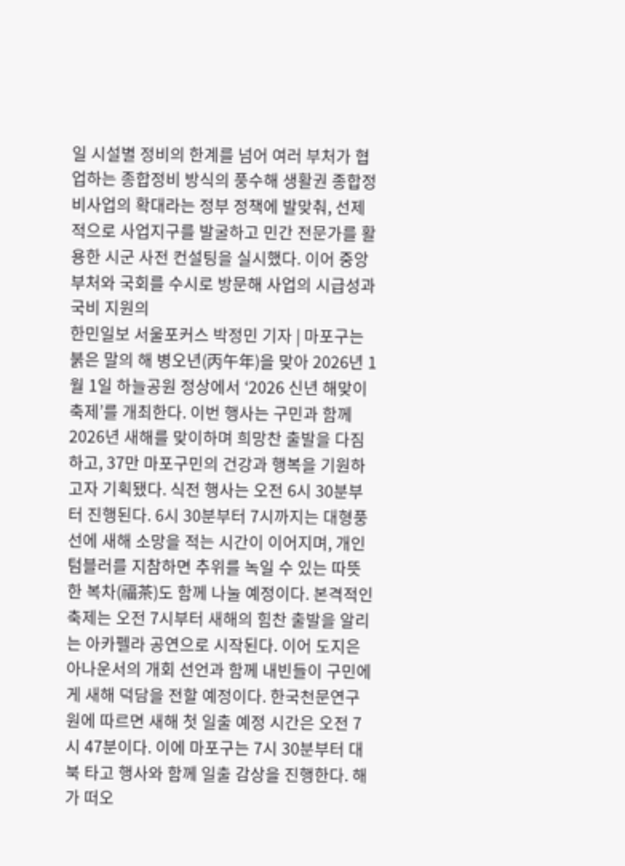일 시설별 정비의 한계를 넘어 여러 부처가 협업하는 종합정비 방식의 풍수해 생활권 종합정비사업의 확대라는 정부 정책에 발맞춰, 선제적으로 사업지구를 발굴하고 민간 전문가를 활용한 시군 사전 컨설팅을 실시했다. 이어 중앙부처와 국회를 수시로 방문해 사업의 시급성과 국비 지원의
한민일보 서울포커스 박정민 기자 | 마포구는 붉은 말의 해 병오년(丙午年)을 맞아 2026년 1월 1일 하늘공원 정상에서 ‘2026 신년 해맞이 축제’를 개최한다. 이번 행사는 구민과 함께 2026년 새해를 맞이하며 희망찬 출발을 다짐하고, 37만 마포구민의 건강과 행복을 기원하고자 기획됐다. 식전 행사는 오전 6시 30분부터 진행된다. 6시 30분부터 7시까지는 대형풍선에 새해 소망을 적는 시간이 이어지며, 개인 텀블러를 지참하면 추위를 녹일 수 있는 따뜻한 복차(福茶)도 함께 나눌 예정이다. 본격적인 축제는 오전 7시부터 새해의 힘찬 출발을 알리는 아카펠라 공연으로 시작된다. 이어 도지은 아나운서의 개회 선언과 함께 내빈들이 구민에게 새해 덕담을 전할 예정이다. 한국천문연구원에 따르면 새해 첫 일출 예정 시간은 오전 7시 47분이다. 이에 마포구는 7시 30분부터 대북 타고 행사와 함께 일출 감상을 진행한다. 해가 떠오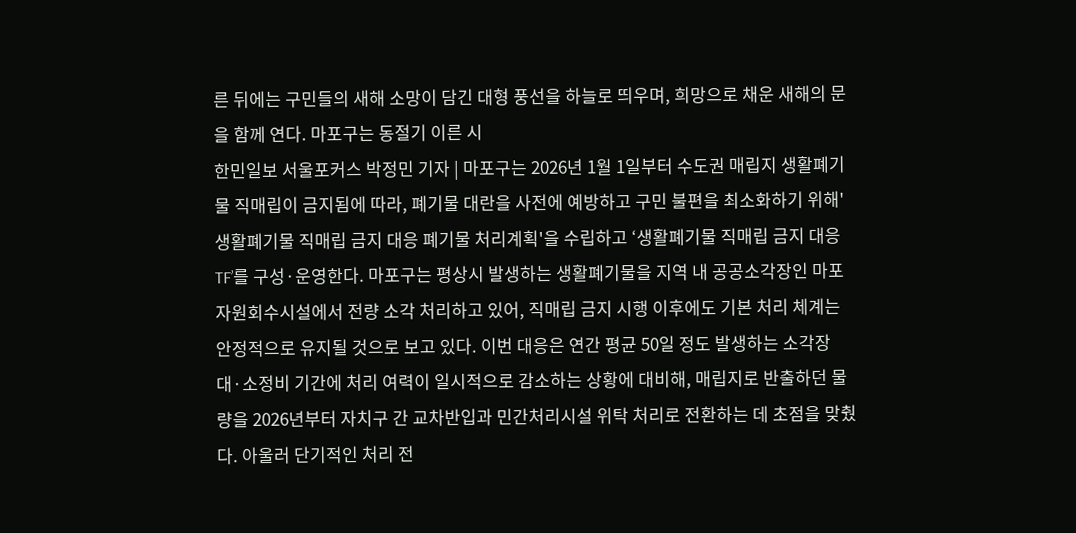른 뒤에는 구민들의 새해 소망이 담긴 대형 풍선을 하늘로 띄우며, 희망으로 채운 새해의 문을 함께 연다. 마포구는 동절기 이른 시
한민일보 서울포커스 박정민 기자 | 마포구는 2026년 1월 1일부터 수도권 매립지 생활폐기물 직매립이 금지됨에 따라, 폐기물 대란을 사전에 예방하고 구민 불편을 최소화하기 위해'생활폐기물 직매립 금지 대응 폐기물 처리계획'을 수립하고 ‘생활폐기물 직매립 금지 대응 TF’를 구성·운영한다. 마포구는 평상시 발생하는 생활폐기물을 지역 내 공공소각장인 마포자원회수시설에서 전량 소각 처리하고 있어, 직매립 금지 시행 이후에도 기본 처리 체계는 안정적으로 유지될 것으로 보고 있다. 이번 대응은 연간 평균 50일 정도 발생하는 소각장 대·소정비 기간에 처리 여력이 일시적으로 감소하는 상황에 대비해, 매립지로 반출하던 물량을 2026년부터 자치구 간 교차반입과 민간처리시설 위탁 처리로 전환하는 데 초점을 맞췄다. 아울러 단기적인 처리 전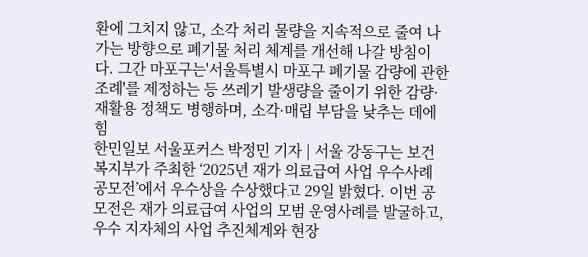환에 그치지 않고, 소각 처리 물량을 지속적으로 줄여 나가는 방향으로 폐기물 처리 체계를 개선해 나갈 방침이다. 그간 마포구는'서울특별시 마포구 폐기물 감량에 관한 조례'를 제정하는 등 쓰레기 발생량을 줄이기 위한 감량·재활용 정책도 병행하며, 소각·매립 부담을 낮추는 데에 힘
한민일보 서울포커스 박정민 기자 | 서울 강동구는 보건복지부가 주최한 ‘2025년 재가 의료급여 사업 우수사례 공모전’에서 우수상을 수상했다고 29일 밝혔다. 이번 공모전은 재가 의료급여 사업의 모범 운영사례를 발굴하고, 우수 지자체의 사업 추진체계와 현장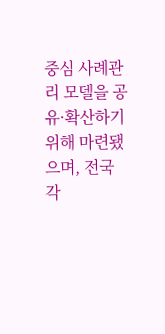중심 사례관리 모델을 공유·확산하기 위해 마련됐으며, 전국 각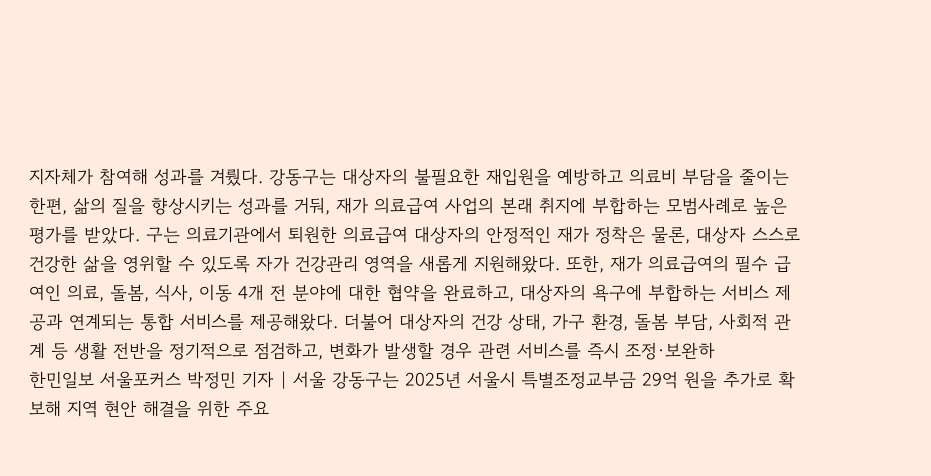지자체가 참여해 성과를 겨뤘다. 강동구는 대상자의 불필요한 재입원을 예방하고 의료비 부담을 줄이는 한편, 삶의 질을 향상시키는 성과를 거둬, 재가 의료급여 사업의 본래 취지에 부합하는 모범사례로 높은 평가를 받았다. 구는 의료기관에서 퇴원한 의료급여 대상자의 안정적인 재가 정착은 물론, 대상자 스스로 건강한 삶을 영위할 수 있도록 자가 건강관리 영역을 새롭게 지원해왔다. 또한, 재가 의료급여의 필수 급여인 의료, 돌봄, 식사, 이동 4개 전 분야에 대한 협약을 완료하고, 대상자의 욕구에 부합하는 서비스 제공과 연계되는 통합 서비스를 제공해왔다. 더불어 대상자의 건강 상태, 가구 환경, 돌봄 부담, 사회적 관계 등 생활 전반을 정기적으로 점검하고, 변화가 발생할 경우 관련 서비스를 즉시 조정·보완하
한민일보 서울포커스 박정민 기자 | 서울 강동구는 2025년 서울시 특별조정교부금 29억 원을 추가로 확보해 지역 현안 해결을 위한 주요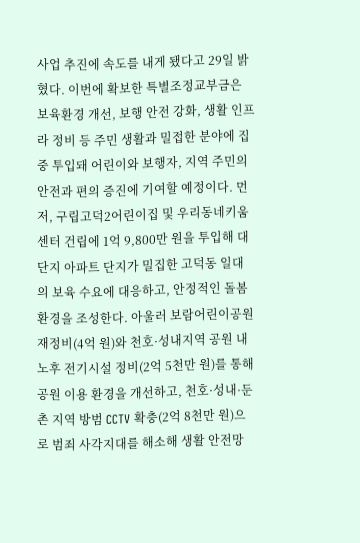사업 추진에 속도를 내게 됐다고 29일 밝혔다. 이번에 확보한 특별조정교부금은 보육환경 개선, 보행 안전 강화, 생활 인프라 정비 등 주민 생활과 밀접한 분야에 집중 투입돼 어린이와 보행자, 지역 주민의 안전과 편의 증진에 기여할 예정이다. 먼저, 구립고덕2어린이집 및 우리동네키움센터 건립에 1억 9,800만 원을 투입해 대단지 아파트 단지가 밀집한 고덕동 일대의 보육 수요에 대응하고, 안정적인 돌봄 환경을 조성한다. 아울러 보람어린이공원 재정비(4억 원)와 천호·성내지역 공원 내 노후 전기시설 정비(2억 5천만 원)를 통해 공원 이용 환경을 개선하고, 천호·성내·둔촌 지역 방범 CCTV 확충(2억 8천만 원)으로 범죄 사각지대를 해소해 생활 안전망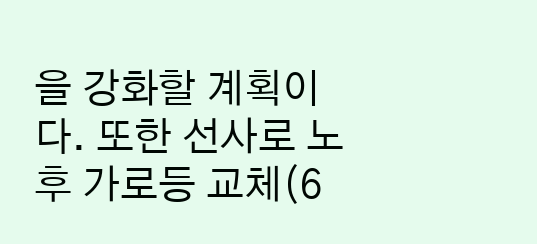을 강화할 계획이다. 또한 선사로 노후 가로등 교체(6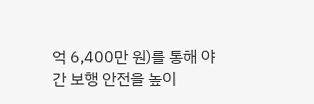억 6,400만 원)를 통해 야간 보행 안전을 높이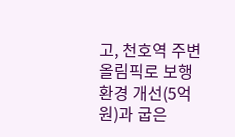고, 천호역 주변 올림픽로 보행환경 개선(5억 원)과 굽은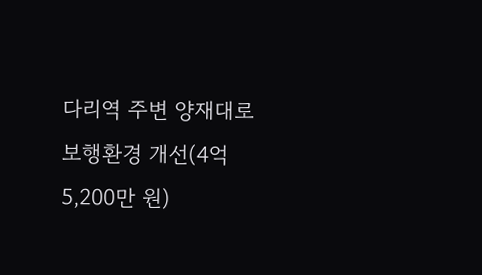다리역 주변 양재대로 보행환경 개선(4억 5,200만 원)